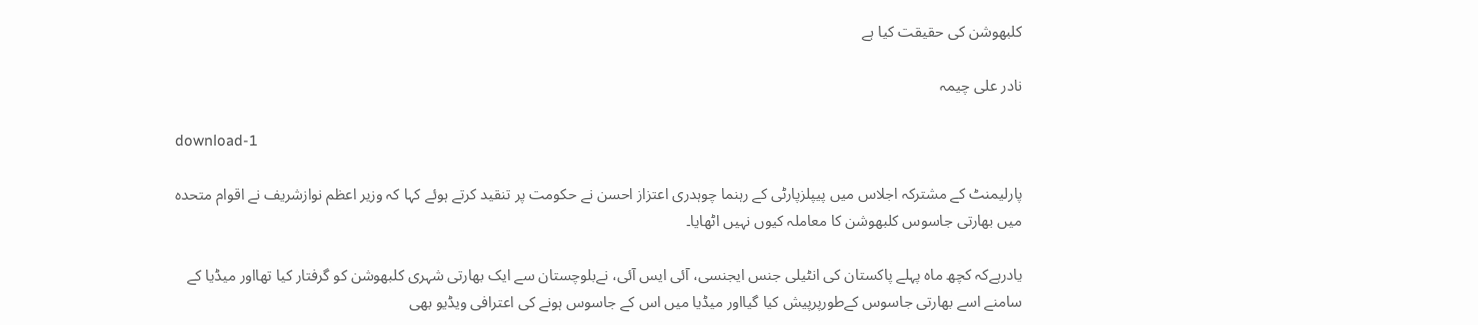کلبھوشن کی حقیقت کیا ہے

نادر علی چیمہ

download-1

پارلیمنٹ کے مشترکہ اجلاس میں پیپلزپارٹی کے رہنما چوہدری اعتزاز احسن نے حکومت پر تنقید کرتے ہوئے کہا کہ وزیر اعظم نوازشریف نے اقوام متحدہ میں بھارتی جاسوس کلبھوشن کا معاملہ کیوں نہیں اٹھایا۔

یادرہےکہ کچھ ماہ پہلے پاکستان کی انٹیلی جنس ایجنسی، آئی ایس آئی، نےبلوچستان سے ایک بھارتی شہری کلبھوشن کو گرفتار کیا تھااور میڈیا کے سامنے اسے بھارتی جاسوس کےطورپرپیش کیا گیااور میڈیا میں اس کے جاسوس ہونے کی اعترافی ویڈیو بھی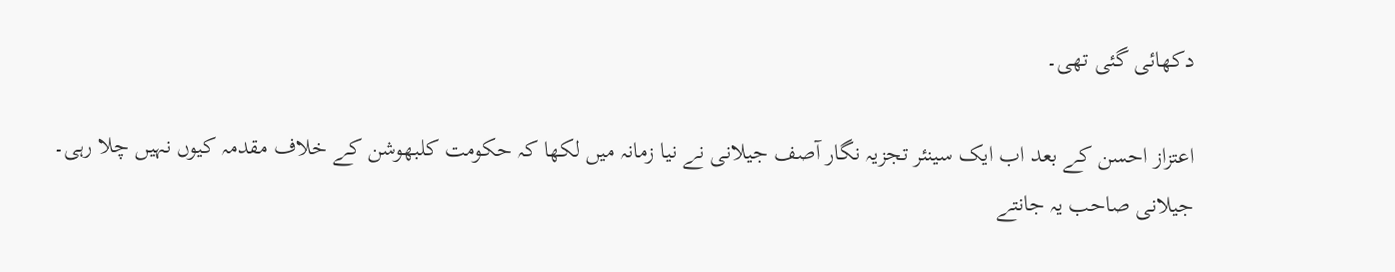دکھائی گئی تھی۔

اعتزاز احسن کے بعد اب ایک سینئر تجزیہ نگار آصف جیلانی نے نیا زمانہ میں لکھا کہ حکومت کلبھوشن کے خلاف مقدمہ کیوں نہیں چلا رہی۔ جیلانی صاحب یہ جانتے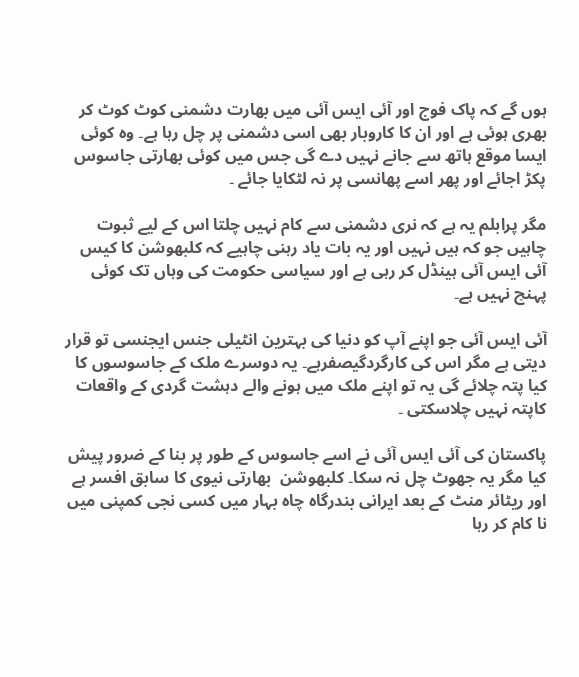ہوں گے کہ پاک فوج اور آئی ایس آئی میں بھارت دشمنی کوٹ کوٹ کر بھری ہوئی ہے اور ان کا کاروبار بھی اسی دشمنی پر چل رہا ہے۔ وہ کوئی ایسا موقع ہاتھ سے جانے نہیں دے گی جس میں کوئی بھارتی جاسوس پکڑ اجائے اور پھر اسے پھانسی پر نہ لٹکایا جائے ۔

مگر پرابلم یہ ہے کہ نری دشمنی سے کام نہیں چلتا اس کے لیے ثبوت چاہیں جو کہ ہیں نہیں اور یہ بات یاد رہنی چاہیے کہ کلبھوشن کا کیس آئی ایس آئی ہینڈل کر رہی ہے اور سیاسی حکومت کی وہاں تک کوئی پہنچ نہیں ہے۔

آئی ایس آئی جو اپنے آپ کو دنیا کی بہترین انٹیلی جنس ایجنسی تو قرار دیتی ہے مگر اس کی کارگردگیصفرہے۔ یہ دوسرے ملک کے جاسوسوں کا کیا پتہ چلائے گی یہ تو اپنے ملک میں ہونے والے دہشت گردی کے واقعات کاپتہ نہیں چلاسکتی ۔

پاکستان کی آئی ایس آئی نے اسے جاسوس کے طور پر بنا کے ضرور پیش کیا مگر یہ جھوٹ چل نہ سکا۔ کلبھوشن  بھارتی نیوی کا سابق افسر ہے  اور ریٹائر منٹ کے بعد ایرانی بندرگاہ چاہ بہار میں کسی نجی کمپنی میں نا کام کر رہا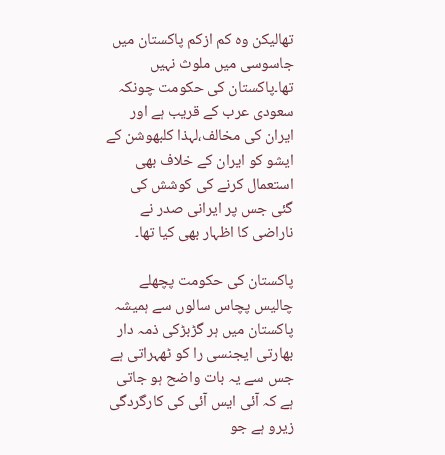تھالیکن وہ کم ازکم پاکستان میں جاسوسی میں ملوث نہیں تھا۔پاکستان کی حکومت چونکہ سعودی عرب کے قریب ہے اور ایران کی مخالف،لہذا کلبھوشن کے ایشو کو ایران کے خلاف بھی استعمال کرنے کی کوشش کی گئی جس پر ایرانی صدر نے ناراضی کا اظہار بھی کیا تھا۔

پاکستان کی حکومت پچھلے چالیس پچاس سالوں سے ہمیشہ پاکستان میں ہر گڑبڑکی ذمہ دار بھارتی ایجنسی را کو ٹھہراتی ہے جس سے یہ بات واضح ہو جاتی ہے کہ آئی ایس آئی کی کارگردگی زیرو ہے جو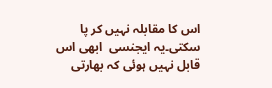اس کا مقابلہ نہیں کر پا سکتی۔یہ ایجنسی  ابھی اس قابل نہیں ہوئی کہ بھارتی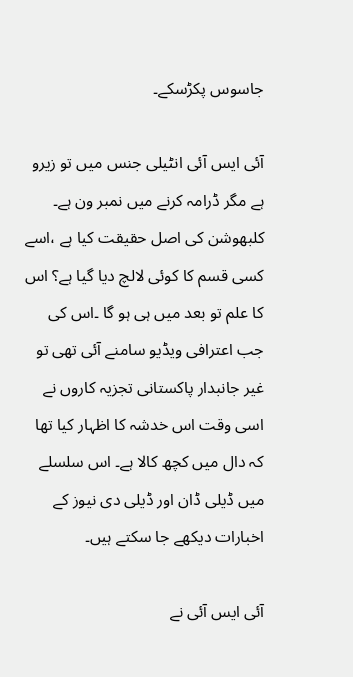جاسوس پکڑسکے۔

آئی ایس آئی انٹیلی جنس میں تو زیرو ہے مگر ڈرامہ کرنے میں نمبر ون ہے۔ کلبھوشن کی اصل حقیقت کیا ہے ،اسے کسی قسم کا کوئی لالچ دیا گیا ہے؟ اس کا علم تو بعد میں ہی ہو گا ۔اس کی جب اعترافی ویڈیو سامنے آئی تھی تو غیر جانبدار پاکستانی تجزیہ کاروں نے اسی وقت اس خدشہ کا اظہار کیا تھا کہ دال میں کچھ کالا ہے۔ اس سلسلے میں ڈیلی ڈان اور ڈیلی دی نیوز کے اخبارات دیکھے جا سکتے ہیں۔

آئی ایس آئی نے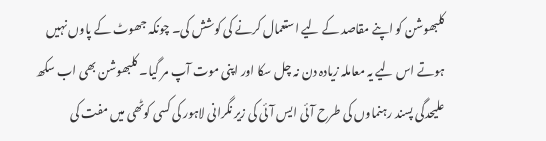کلبھوشن کو اپنے مقاصد کے لیے استعمال کرنے کی کوشش کی۔ چونکہ جھوٹ کے پاوں نہیں ہوتے اس لیے یہ معاملہ زیادہ دن نہ چل سکا اور اپنی موت آپ مر گیا۔ کلبھوشن بھی اب سکھ علیحدگی پسند رہنماوں کی طرح آئی ایس آئی کی زیر نگرانی لاہور کی کسی کوٹھی میں مفت کی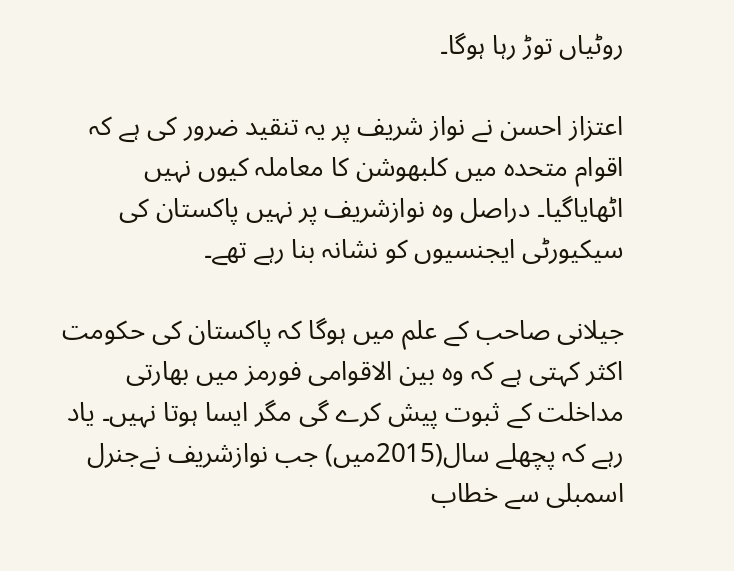روٹیاں توڑ رہا ہوگا۔

اعتزاز احسن نے نواز شریف پر یہ تنقید ضرور کی ہے کہ اقوام متحدہ میں کلبھوشن کا معاملہ کیوں نہیں اٹھایاگیا۔ دراصل وہ نوازشریف پر نہیں پاکستان کی سیکیورٹی ایجنسیوں کو نشانہ بنا رہے تھے۔

جیلانی صاحب کے علم میں ہوگا کہ پاکستان کی حکومت اکثر کہتی ہے کہ وہ بین الاقوامی فورمز میں بھارتی مداخلت کے ثبوت پیش کرے گی مگر ایسا ہوتا نہیں۔ یاد رہے کہ پچھلے سال(2015میں) جب نوازشریف نےجنرل اسمبلی سے خطاب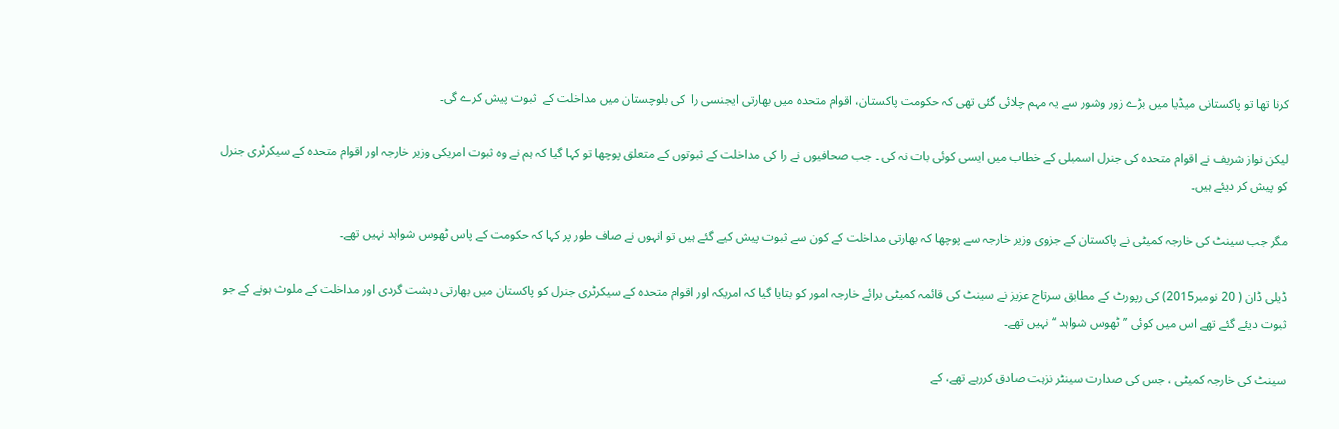کرنا تھا تو پاکستانی میڈیا میں بڑے زور وشور سے یہ مہم چلائی گئی تھی کہ حکومت پاکستان، اقوام متحدہ میں بھارتی ایجنسی را  کی بلوچستان میں مداخلت کے  ثبوت پیش کرے گی۔

لیکن نواز شریف نے اقوام متحدہ کی جنرل اسمبلی کے خطاب میں ایسی کوئی بات نہ کی ۔ جب صحافیوں نے را کی مداخلت کے ثبوتوں کے متعلق پوچھا تو کہا گیا کہ ہم نے وہ ثبوت امریکی وزیر خارجہ اور اقوام متحدہ کے سیکرٹری جنرل کو پیش کر دیئے ہیں۔

مگر جب سینٹ کی خارجہ کمیٹی نے پاکستان کے جزوی وزیر خارجہ سے پوچھا کہ بھارتی مداخلت کے کون سے ثبوت پیش کیے گئے ہیں تو انہوں نے صاف طور پر کہا کہ حکومت کے پاس ٹھوس شواہد نہیں تھے۔

ڈیلی ڈان ( 20 نومبر2015) کی رپورٹ کے مطابق سرتاج عزیز نے سینٹ کی قائمہ کمیٹی برائے خارجہ امور کو بتایا گیا کہ امریکہ اور اقوام متحدہ کے سیکرٹری جنرل کو پاکستان میں بھارتی دہشت گردی اور مداخلت کے ملوث ہونے کے جو ثبوت دیئے گئے تھے اس میں کوئی ’’ٹھوس شواہد ‘‘ نہیں تھے۔

سینٹ کی خارجہ کمیٹی ، جس کی صدارت سینٹر نزہت صادق کررہے تھے، کے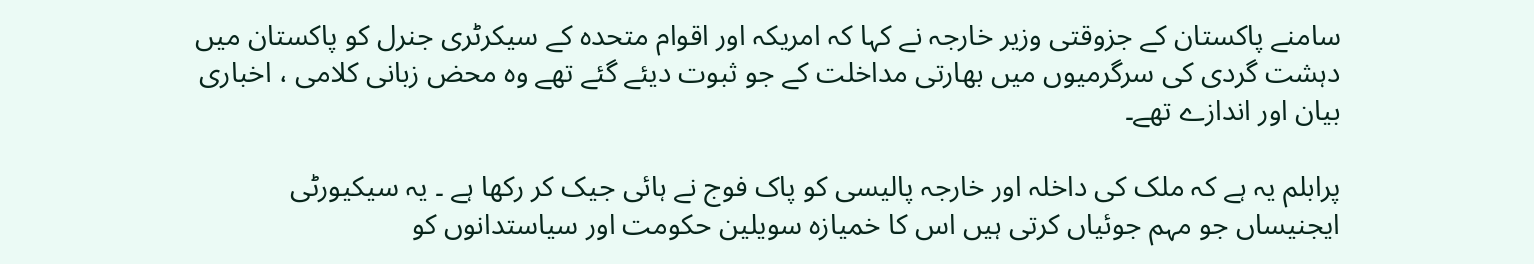سامنے پاکستان کے جزوقتی وزیر خارجہ نے کہا کہ امریکہ اور اقوام متحدہ کے سیکرٹری جنرل کو پاکستان میں دہشت گردی کی سرگرمیوں میں بھارتی مداخلت کے جو ثبوت دیئے گئے تھے وہ محض زبانی کلامی ، اخباری بیان اور اندازے تھے۔

پرابلم یہ ہے کہ ملک کی داخلہ اور خارجہ پالیسی کو پاک فوج نے ہائی جیک کر رکھا ہے ۔ یہ سیکیورٹی ایجنیساں جو مہم جوئیاں کرتی ہیں اس کا خمیازہ سویلین حکومت اور سیاستدانوں کو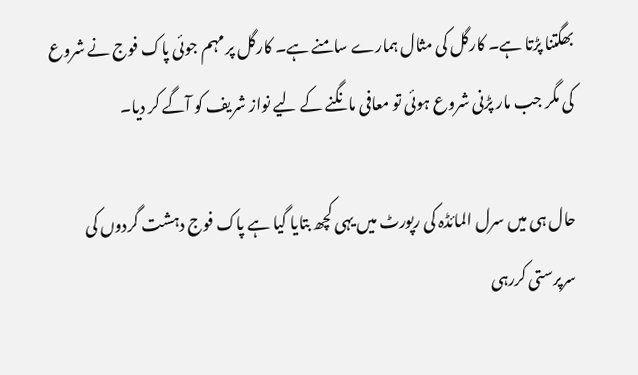بھگتنا پڑتا ہے۔ کارگل کی مثال ہمارے سامنے ہے۔ کارگل پر مہم جوئی پاک فوج نے شروع کی مگر جب مار پڑنی شروع ہوئی تو معافی مانگنے کے لیے نواز شریف کو آگے کر دیا۔

حال ہی میں سرل المائڈہ کی رپورٹ میں یہی کچھ بتایا گیا ہے پاک فوج دہشت گردوں کی سرپرستی کررہی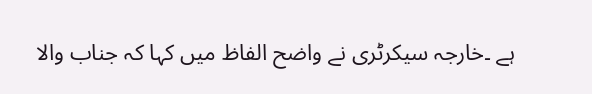ہے ۔خارجہ سیکرٹری نے واضح الفاظ میں کہا کہ جناب والا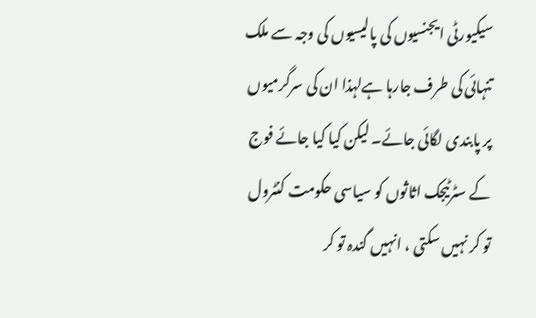سیکیورٹی ایجنسیوں کی پالیسیوں کی وجہ سے ملک تنہائی کی طرف جارہا ہےلہذا ان کی سرگرمیوں پر پابندی لگائی جائے۔ لیکن کیا کیا جائے فوج کے سٹرٹیجک اثاثوں کو سیاسی حکومت کنٹرول تو کر نہیں سکتی ، انہیں گندہ تو کر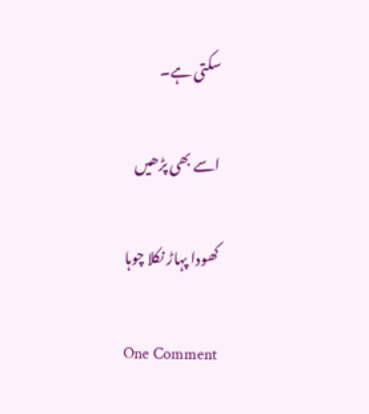سکتی ہے۔

اسے بھی پڑھیں

کھودا پہاڑ نکلا چوہا

One Comment